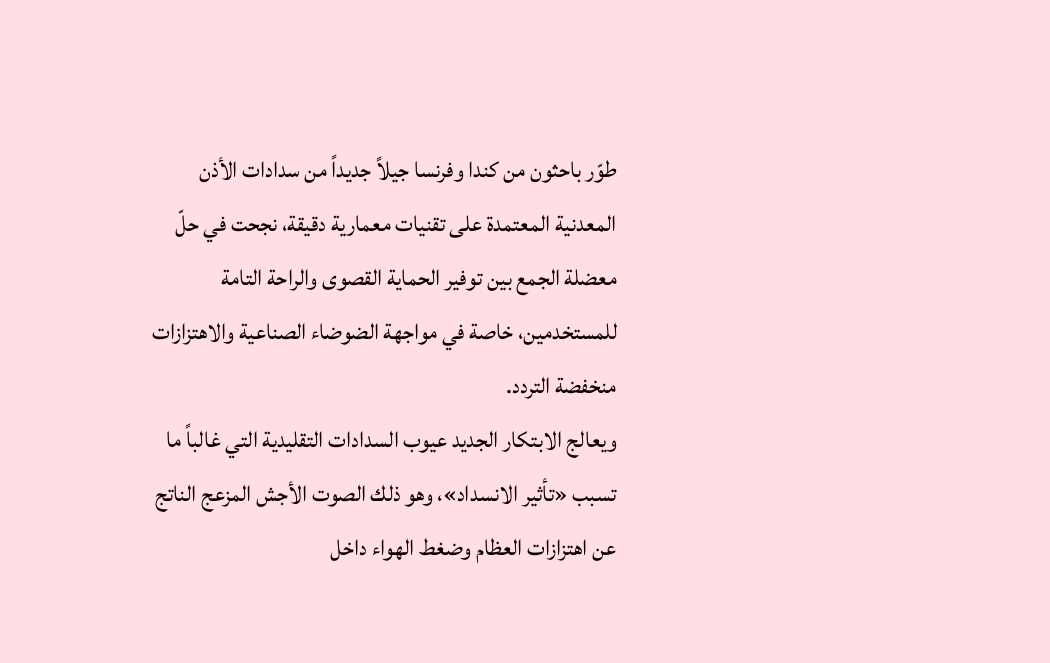طوّر باحثون من كندا وفرنسا جيلاً جديداً من سدادات الأذن المعدنية المعتمدة على تقنيات معمارية دقيقة، نجحت في حلّ معضلة الجمع بين توفير الحماية القصوى والراحة التامة للمستخدمين، خاصة في مواجهة الضوضاء الصناعية والاهتزازات منخفضة التردد.
ويعالج الابتكار الجديد عيوب السدادات التقليدية التي غالباً ما تسبب «تأثير الانسداد»، وهو ذلك الصوت الأجش المزعج الناتج عن اهتزازات العظام وضغط الهواء داخل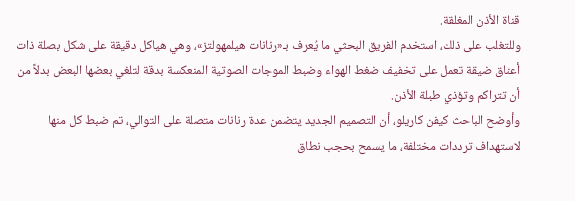قناة الأذن المغلقة.
وللتغلب على ذلك، استخدم الفريق البحثي ما يُعرف بـ«رنانات هيلمهولتز»، وهي هياكل دقيقة على شكل بصلة ذات أعناق ضيقة تعمل على تخفيف ضغط الهواء وضبط الموجات الصوتية المنعكسة بدقة لتلغي بعضها البعض بدلاً من أن تتراكم وتؤذي طبلة الأذن.
وأوضح الباحث كيفن كاريلو، أن التصميم الجديد يتضمن عدة رنانات متصلة على التوالي، تم ضبط كل منها لاستهداف ترددات مختلفة، ما يسمح بحجب نطاق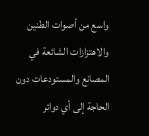واسع من أصوات الطنين والاهتزازات الشائعة في المصانع والمستودعات دون الحاجة إلى أي دوائر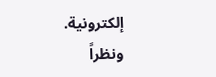إلكترونية.
ونظراً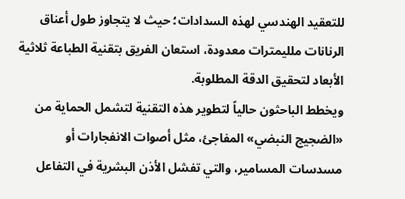للتعقيد الهندسي لهذه السدادات؛ حيث لا يتجاوز طول أعناق الرنانات ملليمترات معدودة، استعان الفريق بتقنية الطباعة ثلاثية الأبعاد لتحقيق الدقة المطلوبة.
ويخطط الباحثون حالياً لتطوير هذه التقنية لتشمل الحماية من «الضجيج النبضي» المفاجئ، مثل أصوات الانفجارات أو مسدسات المسامير، والتي تفشل الأذن البشرية في التفاعل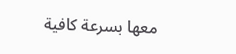معها بسرعة كافية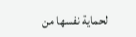لحماية نفسها من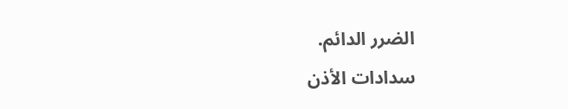الضرر الدائم.
سدادات الأذن